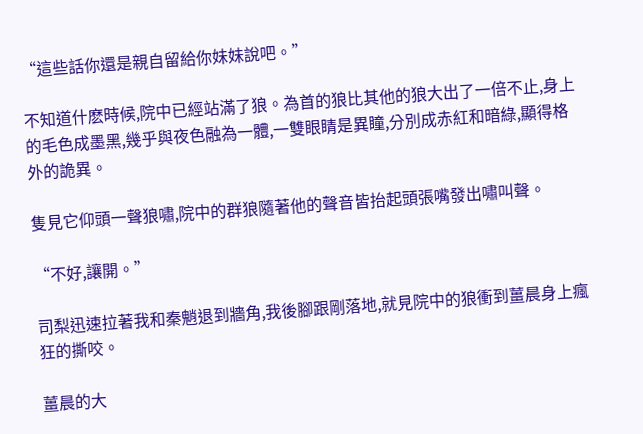“這些話你還是親自留給你妹妹說吧。”

不知道什麽時候,院中已經站滿了狼。為首的狼比其他的狼大出了一倍不止,身上的毛色成墨黑,幾乎與夜色融為一體,一雙眼睛是異瞳,分別成赤紅和暗綠,顯得格外的詭異。

隻見它仰頭一聲狼嘯,院中的群狼隨著他的聲音皆抬起頭張嘴發出嘯叫聲。

“不好,讓開。”

司梨迅速拉著我和秦魈退到牆角,我後腳跟剛落地,就見院中的狼衝到薑晨身上瘋狂的撕咬。

薑晨的大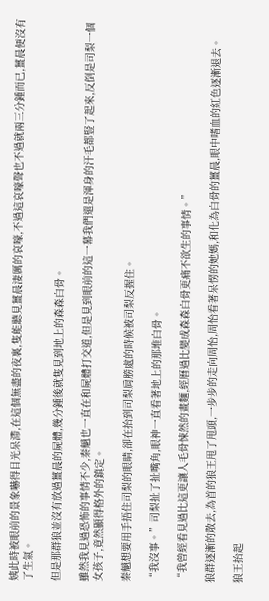姨此時被眼前的景象嚇得目光呆滯,在這個無盡的夜裏,隻能聽見薑晨淒厲的哀嚎,不過這哀嚎聲也不過就兩三分鍾而已,薑晨便沒有了生氣。

但是那群狼並沒有放過薑晨的屍體,幾分鍾後就隻見到地上的森森白骨。

雖然我見過恐怖的事情不少,秦魈也一直在和屍體打交道,但是見到眼前的這一幕我們還是渾身的汗毛都豎了起來,反倒是司梨一個女孩子,竟然顯得格外的鎮定。

秦魈想要用手捂住司梨的眼睛,卻在抬到司梨肩膀處的時候被司梨反握住。

“我沒事。”司梨扯了扯嘴角,眼神一直看著地上的那堆白骨。

“我曾經看見過比這更讓人毛骨悚然的畫麵,經曆過比變成森森白骨更痛不欲生的事情。”

狼群逐漸的散去,為首的狼王甩了甩頭,一步步的走向周怡,周怡看著呆愣的她媽,和化為白骨的薑晨,眼中嗜血的紅色逐漸退去。

狼王抬起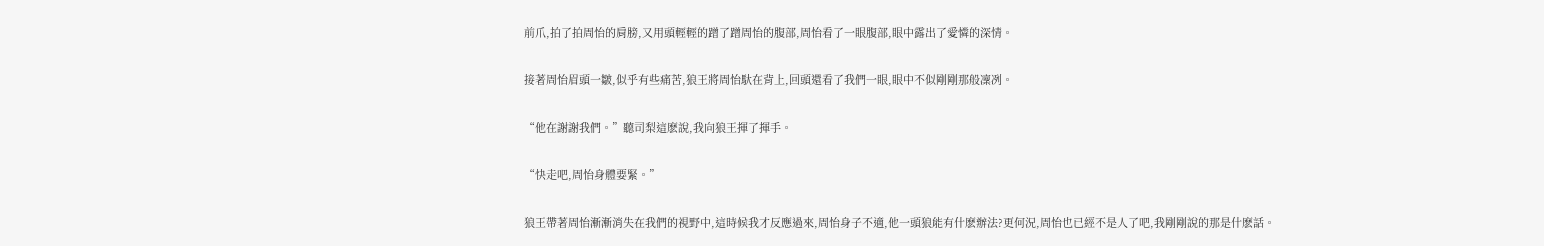前爪,拍了拍周怡的肩膀,又用頭輕輕的蹭了蹭周怡的腹部,周怡看了一眼腹部,眼中露出了愛憐的深情。

接著周怡眉頭一皺,似乎有些痛苦,狼王將周怡馱在背上,回頭還看了我們一眼,眼中不似剛剛那般凜冽。

“他在謝謝我們。”聽司梨這麽說,我向狼王揮了揮手。

“快走吧,周怡身體要緊。”

狼王帶著周怡漸漸消失在我們的視野中,這時候我才反應過來,周怡身子不適,他一頭狼能有什麽辦法?更何況,周怡也已經不是人了吧,我剛剛說的那是什麽話。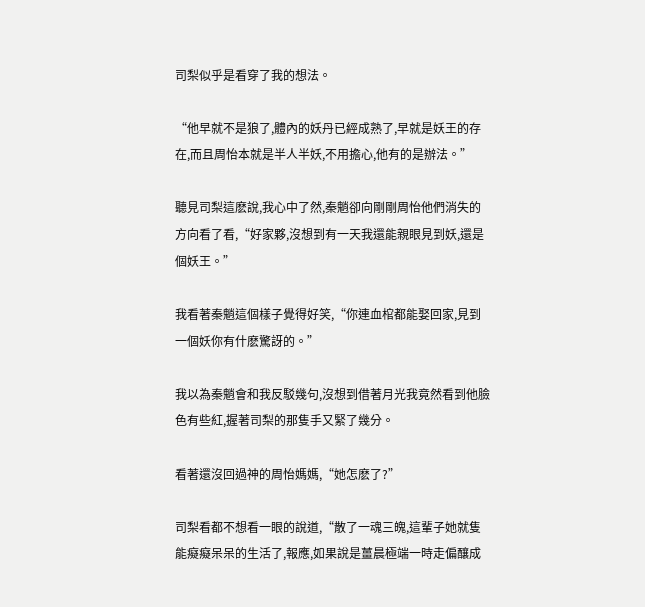司梨似乎是看穿了我的想法。

“他早就不是狼了,體內的妖丹已經成熟了,早就是妖王的存在,而且周怡本就是半人半妖,不用擔心,他有的是辦法。”

聽見司梨這麽說,我心中了然,秦魈卻向剛剛周怡他們消失的方向看了看,“好家夥,沒想到有一天我還能親眼見到妖,還是個妖王。”

我看著秦魈這個樣子覺得好笑,“你連血棺都能娶回家,見到一個妖你有什麽驚訝的。”

我以為秦魈會和我反駁幾句,沒想到借著月光我竟然看到他臉色有些紅,握著司梨的那隻手又緊了幾分。

看著還沒回過神的周怡媽媽,“她怎麽了?”

司梨看都不想看一眼的說道,“散了一魂三魄,這輩子她就隻能癡癡呆呆的生活了,報應,如果說是薑晨極端一時走偏釀成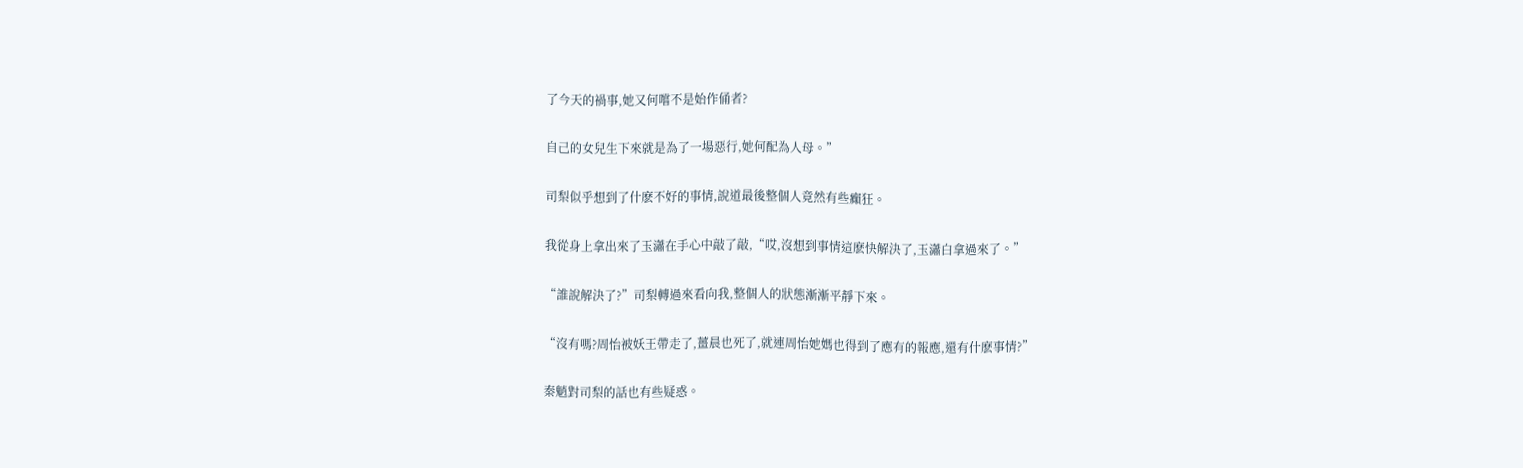了今天的禍事,她又何嚐不是始作俑者?

自己的女兒生下來就是為了一場惡行,她何配為人母。”

司梨似乎想到了什麽不好的事情,說道最後整個人竟然有些癲狂。

我從身上拿出來了玉瀟在手心中敲了敲,“哎,沒想到事情這麽快解決了,玉瀟白拿過來了。”

“誰說解決了?”司梨轉過來看向我,整個人的狀態漸漸平靜下來。

“沒有嗎?周怡被妖王帶走了,薑晨也死了,就連周怡她媽也得到了應有的報應,還有什麽事情?”

秦魈對司梨的話也有些疑惑。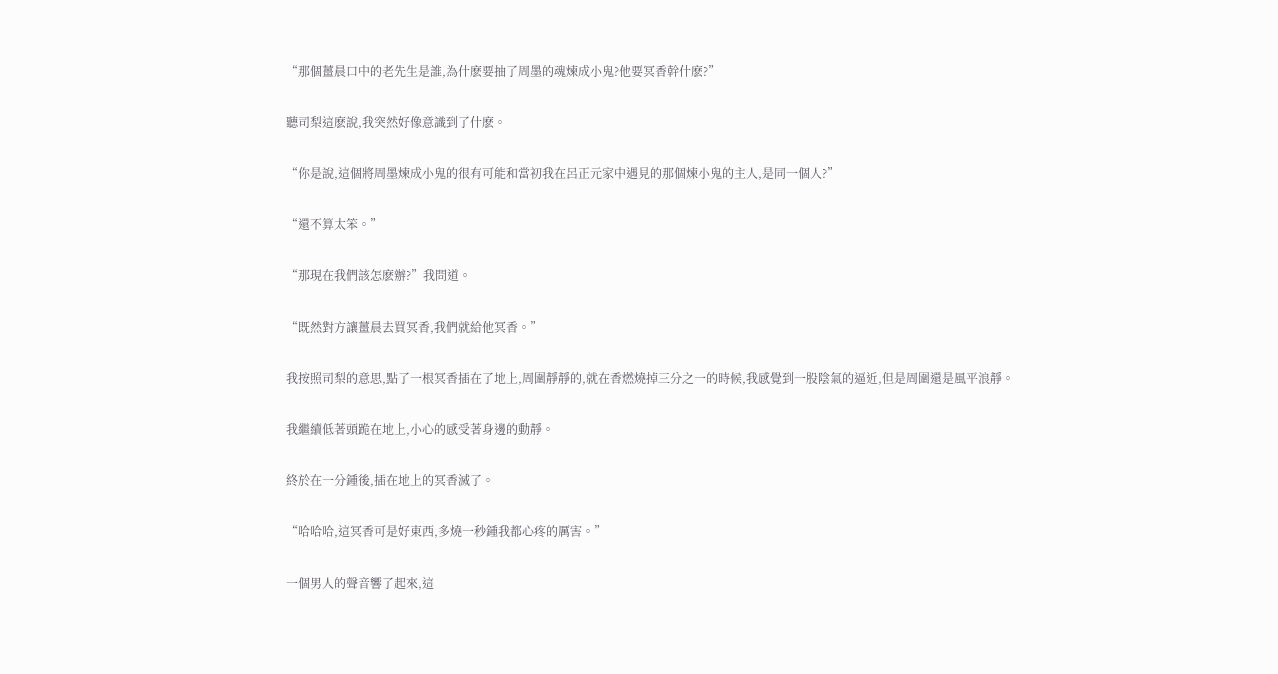“那個薑晨口中的老先生是誰,為什麽要抽了周墨的魂煉成小鬼?他要冥香幹什麽?”

聽司梨這麽說,我突然好像意識到了什麽。

“你是說,這個將周墨煉成小鬼的很有可能和當初我在呂正元家中遇見的那個煉小鬼的主人,是同一個人?”

“還不算太笨。”

“那現在我們該怎麽辦?”我問道。

“既然對方讓薑晨去買冥香,我們就給他冥香。”

我按照司梨的意思,點了一根冥香插在了地上,周圍靜靜的,就在香燃燒掉三分之一的時候,我感覺到一股陰氣的逼近,但是周圍還是風平浪靜。

我繼續低著頭跪在地上,小心的感受著身邊的動靜。

終於在一分鍾後,插在地上的冥香滅了。

“哈哈哈,這冥香可是好東西,多燒一秒鍾我都心疼的厲害。”

一個男人的聲音響了起來,這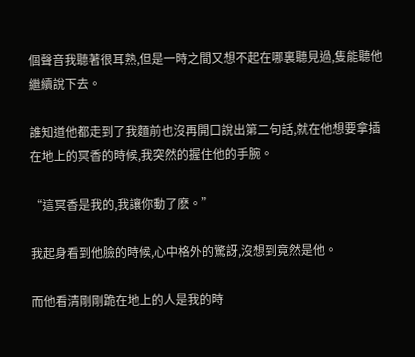個聲音我聽著很耳熟,但是一時之間又想不起在哪裏聽見過,隻能聽他繼續說下去。

誰知道他都走到了我麵前也沒再開口說出第二句話,就在他想要拿插在地上的冥香的時候,我突然的握住他的手腕。

“這冥香是我的,我讓你動了麽。”

我起身看到他臉的時候,心中格外的驚訝,沒想到竟然是他。

而他看清剛剛跪在地上的人是我的時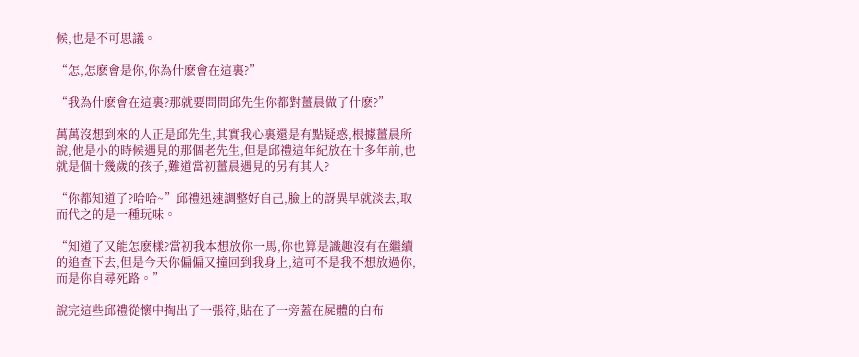候,也是不可思議。

“怎,怎麽會是你,你為什麽會在這裏?”

“我為什麽會在這裏?那就要問問邱先生你都對薑晨做了什麽?”

萬萬沒想到來的人正是邱先生,其實我心裏還是有點疑惑,根據薑晨所說,他是小的時候遇見的那個老先生,但是邱禮這年紀放在十多年前,也就是個十幾歲的孩子,難道當初薑晨遇見的另有其人?

“你都知道了?哈哈~”邱禮迅速調整好自己,臉上的訝異早就淡去,取而代之的是一種玩味。

“知道了又能怎麽樣?當初我本想放你一馬,你也算是識趣沒有在繼續的追查下去,但是今天你偏偏又撞回到我身上,這可不是我不想放過你,而是你自尋死路。”

說完這些邱禮從懷中掏出了一張符,貼在了一旁蓋在屍體的白布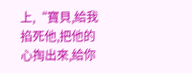上,“寶貝,給我掐死他,把他的心掏出來,給你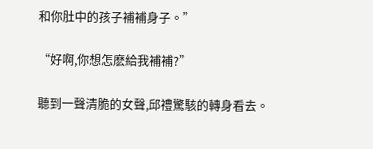和你肚中的孩子補補身子。”

“好啊,你想怎麽給我補補?”

聽到一聲清脆的女聲,邱禮驚駭的轉身看去。